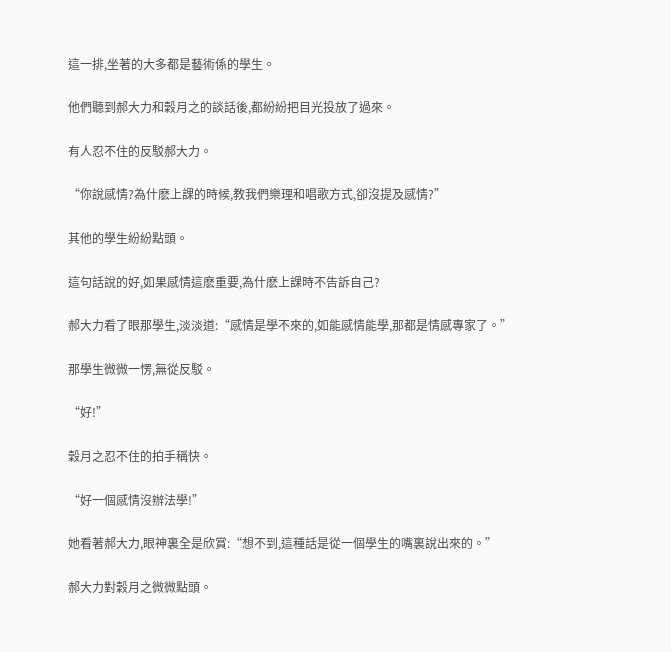這一排,坐著的大多都是藝術係的學生。

他們聽到郝大力和穀月之的談話後,都紛紛把目光投放了過來。

有人忍不住的反駁郝大力。

“你說感情?為什麽上課的時候,教我們樂理和唱歌方式,卻沒提及感情?”

其他的學生紛紛點頭。

這句話說的好,如果感情這麽重要,為什麽上課時不告訴自己?

郝大力看了眼那學生,淡淡道:“感情是學不來的,如能感情能學,那都是情感專家了。”

那學生微微一愣,無從反駁。

“好!”

穀月之忍不住的拍手稱快。

“好一個感情沒辦法學!”

她看著郝大力,眼神裏全是欣賞:“想不到,這種話是從一個學生的嘴裏說出來的。”

郝大力對穀月之微微點頭。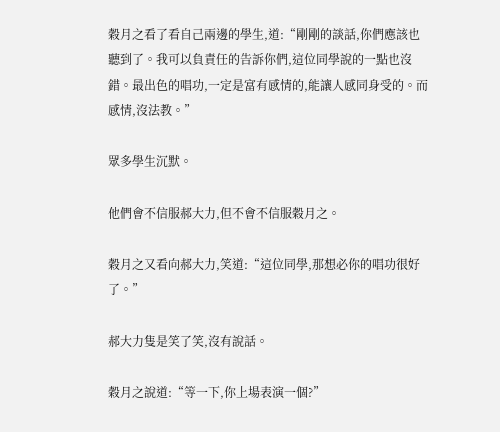穀月之看了看自己兩邊的學生,道:“剛剛的談話,你們應該也聽到了。我可以負責任的告訴你們,這位同學說的一點也沒錯。最出色的唱功,一定是富有感情的,能讓人感同身受的。而感情,沒法教。”

眾多學生沉默。

他們會不信服郝大力,但不會不信服穀月之。

穀月之又看向郝大力,笑道:“這位同學,那想必你的唱功很好了。”

郝大力隻是笑了笑,沒有說話。

穀月之說道:“等一下,你上場表演一個?”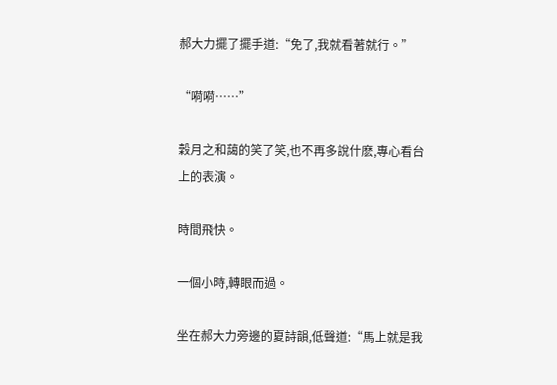郝大力擺了擺手道:“免了,我就看著就行。”

“嗬嗬……”

穀月之和藹的笑了笑,也不再多說什麽,專心看台上的表演。

時間飛快。

一個小時,轉眼而過。

坐在郝大力旁邊的夏詩韻,低聲道:“馬上就是我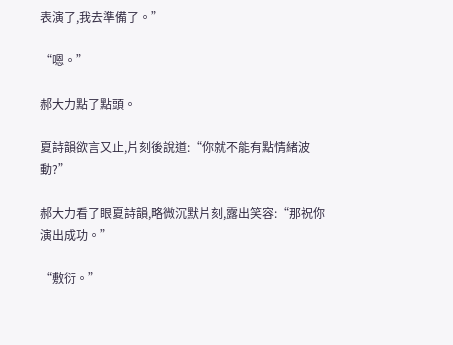表演了,我去準備了。”

“嗯。”

郝大力點了點頭。

夏詩韻欲言又止,片刻後說道:“你就不能有點情緒波動?”

郝大力看了眼夏詩韻,略微沉默片刻,露出笑容:“那祝你演出成功。”

“敷衍。”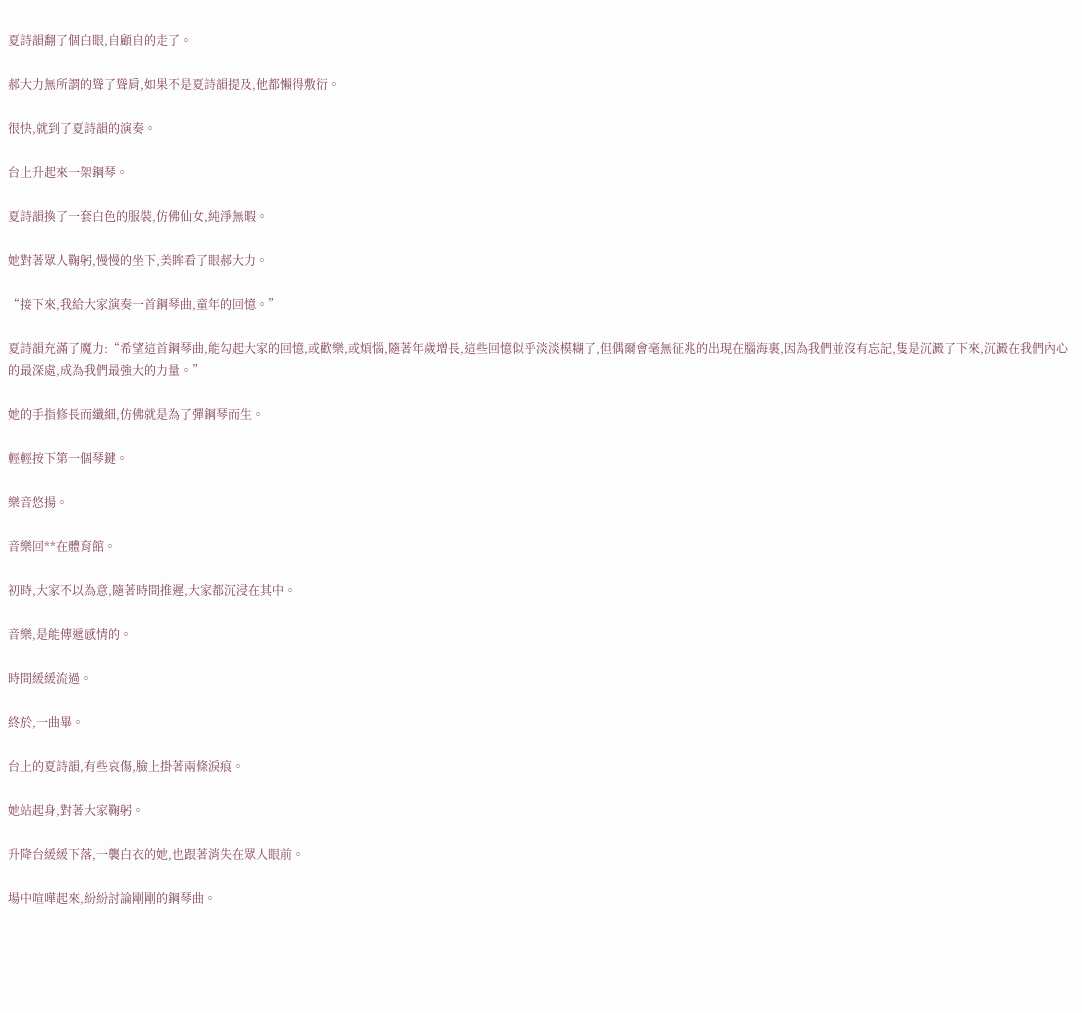夏詩韻翻了個白眼,自顧自的走了。

郝大力無所謂的聳了聳肩,如果不是夏詩韻提及,他都懶得敷衍。

很快,就到了夏詩韻的演奏。

台上升起來一架鋼琴。

夏詩韻換了一套白色的服裝,仿佛仙女,純淨無暇。

她對著眾人鞠躬,慢慢的坐下,美眸看了眼郝大力。

“接下來,我給大家演奏一首鋼琴曲,童年的回憶。”

夏詩韻充滿了魔力:“希望這首鋼琴曲,能勾起大家的回憶,或歡樂,或煩惱,隨著年歲增長,這些回憶似乎淡淡模糊了,但偶爾會毫無征兆的出現在腦海裏,因為我們並沒有忘記,隻是沉澱了下來,沉澱在我們內心的最深處,成為我們最強大的力量。”

她的手指修長而纖細,仿佛就是為了彈鋼琴而生。

輕輕按下第一個琴鍵。

樂音悠揚。

音樂回**在體育館。

初時,大家不以為意,隨著時間推遲,大家都沉浸在其中。

音樂,是能傳遞感情的。

時間緩緩流過。

終於,一曲畢。

台上的夏詩韻,有些哀傷,臉上掛著兩條淚痕。

她站起身,對著大家鞠躬。

升降台緩緩下落,一襲白衣的她,也跟著消失在眾人眼前。

場中喧嘩起來,紛紛討論剛剛的鋼琴曲。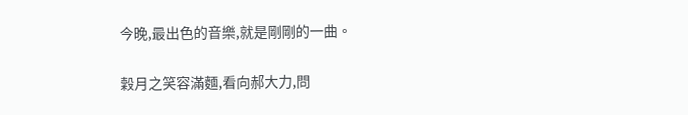今晚,最出色的音樂,就是剛剛的一曲。

穀月之笑容滿麵,看向郝大力,問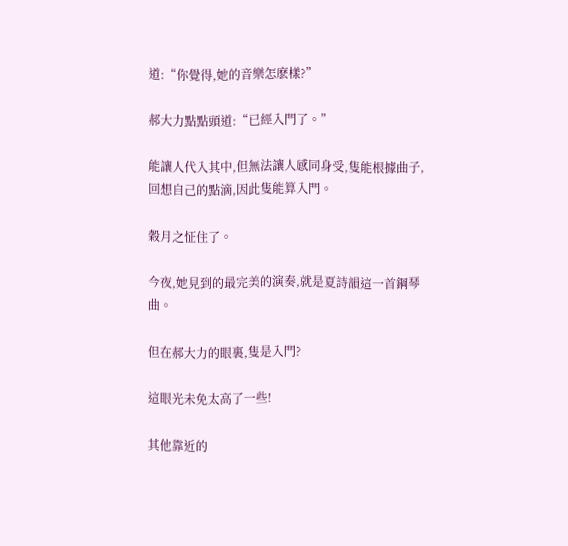道:“你覺得,她的音樂怎麽樣?”

郝大力點點頭道:“已經入門了。”

能讓人代入其中,但無法讓人感同身受,隻能根據曲子,回想自己的點滴,因此隻能算入門。

穀月之怔住了。

今夜,她見到的最完美的演奏,就是夏詩韻這一首鋼琴曲。

但在郝大力的眼裏,隻是入門?

這眼光未免太高了一些!

其他靠近的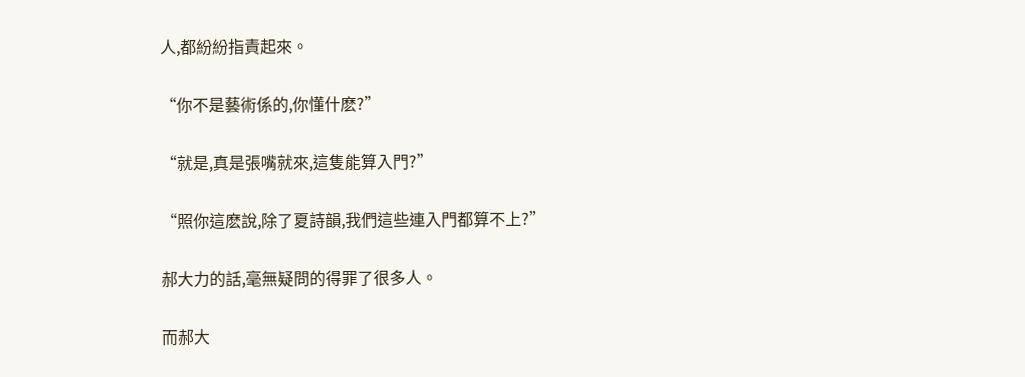人,都紛紛指責起來。

“你不是藝術係的,你懂什麽?”

“就是,真是張嘴就來,這隻能算入門?”

“照你這麽說,除了夏詩韻,我們這些連入門都算不上?”

郝大力的話,毫無疑問的得罪了很多人。

而郝大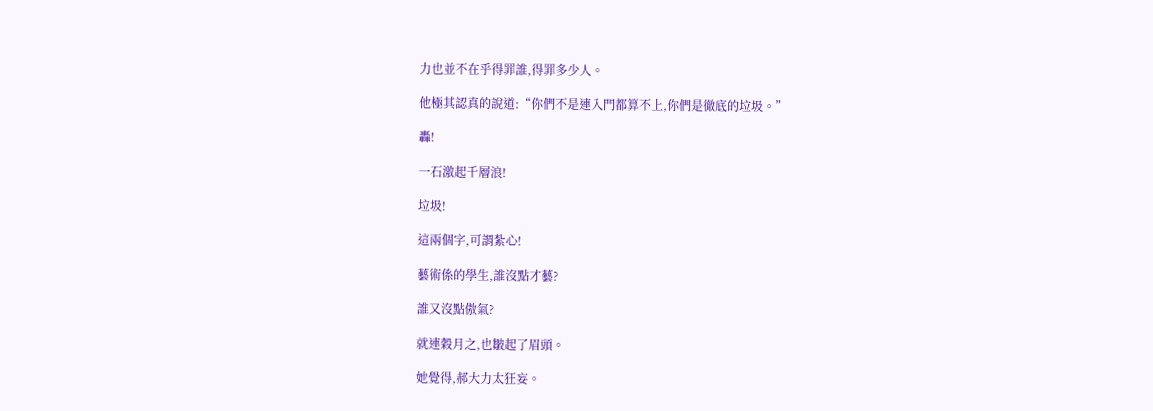力也並不在乎得罪誰,得罪多少人。

他極其認真的說道:“你們不是連入門都算不上,你們是徹底的垃圾。”

轟!

一石激起千層浪!

垃圾!

這兩個字,可謂紮心!

藝術係的學生,誰沒點才藝?

誰又沒點傲氣?

就連穀月之,也皺起了眉頭。

她覺得,郝大力太狂妄。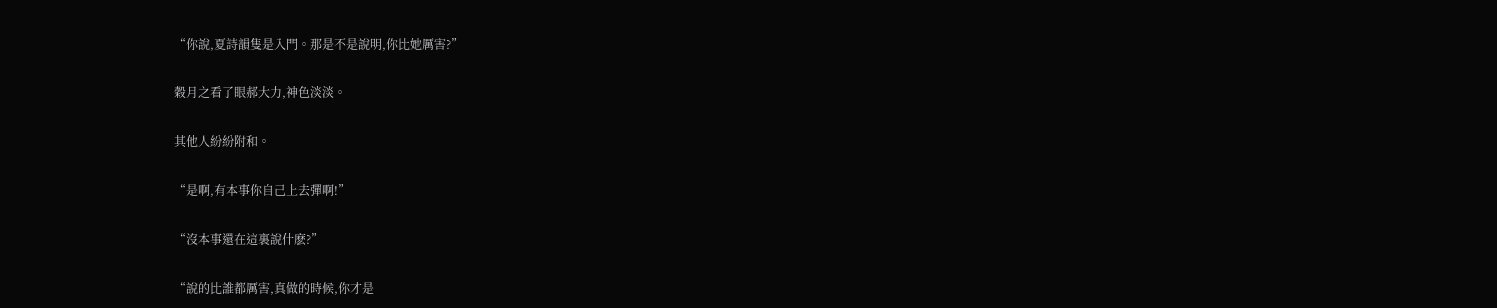“你說,夏詩韻隻是入門。那是不是說明,你比她厲害?”

穀月之看了眼郝大力,神色淡淡。

其他人紛紛附和。

“是啊,有本事你自己上去彈啊!”

“沒本事還在這裏說什麽?”

“說的比誰都厲害,真做的時候,你才是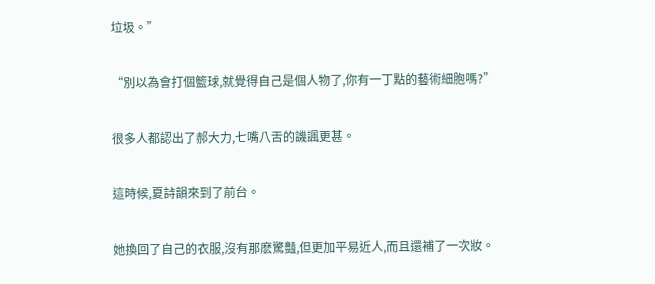垃圾。”

“別以為會打個籃球,就覺得自己是個人物了,你有一丁點的藝術細胞嗎?”

很多人都認出了郝大力,七嘴八舌的譏諷更甚。

這時候,夏詩韻來到了前台。

她換回了自己的衣服,沒有那麽驚豔,但更加平易近人,而且還補了一次妝。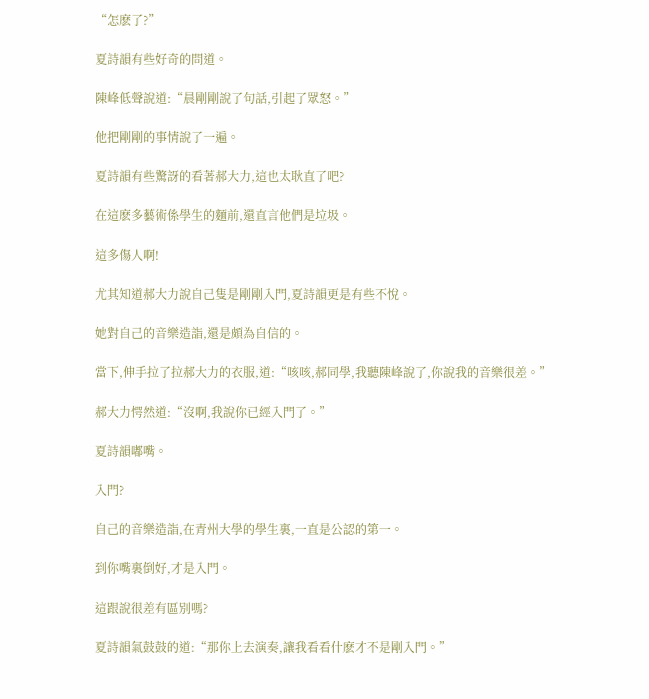“怎麽了?”

夏詩韻有些好奇的問道。

陳峰低聲說道:“晨剛剛說了句話,引起了眾怒。”

他把剛剛的事情說了一遍。

夏詩韻有些驚訝的看著郝大力,這也太耿直了吧?

在這麽多藝術係學生的麵前,還直言他們是垃圾。

這多傷人啊!

尤其知道郝大力說自己隻是剛剛入門,夏詩韻更是有些不悅。

她對自己的音樂造詣,還是頗為自信的。

當下,伸手拉了拉郝大力的衣服,道:“咳咳,郝同學,我聽陳峰說了,你說我的音樂很差。”

郝大力愕然道:“沒啊,我說你已經入門了。”

夏詩韻嘟嘴。

入門?

自己的音樂造詣,在青州大學的學生裏,一直是公認的第一。

到你嘴裏倒好,才是入門。

這跟說很差有區別嗎?

夏詩韻氣鼓鼓的道:“那你上去演奏,讓我看看什麽才不是剛入門。”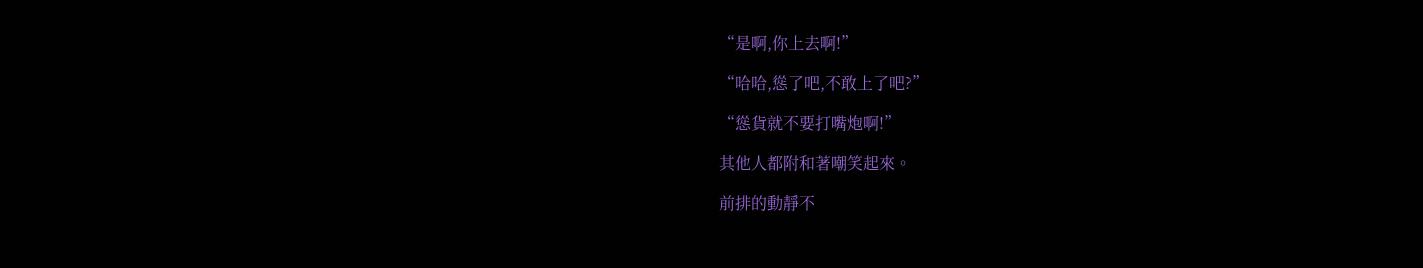“是啊,你上去啊!”

“哈哈,慫了吧,不敢上了吧?”

“慫貨就不要打嘴炮啊!”

其他人都附和著嘲笑起來。

前排的動靜不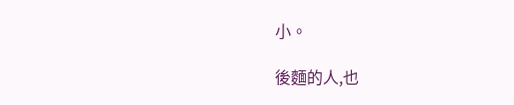小。

後麵的人,也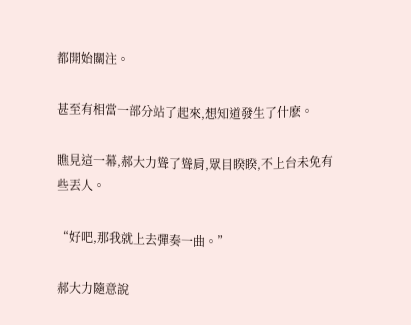都開始關注。

甚至有相當一部分站了起來,想知道發生了什麽。

瞧見這一幕,郝大力聳了聳肩,眾目睽睽,不上台未免有些丟人。

“好吧,那我就上去彈奏一曲。”

郝大力隨意說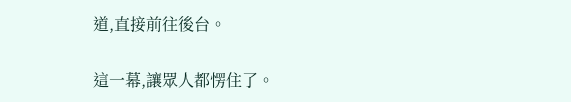道,直接前往後台。

這一幕,讓眾人都愣住了。